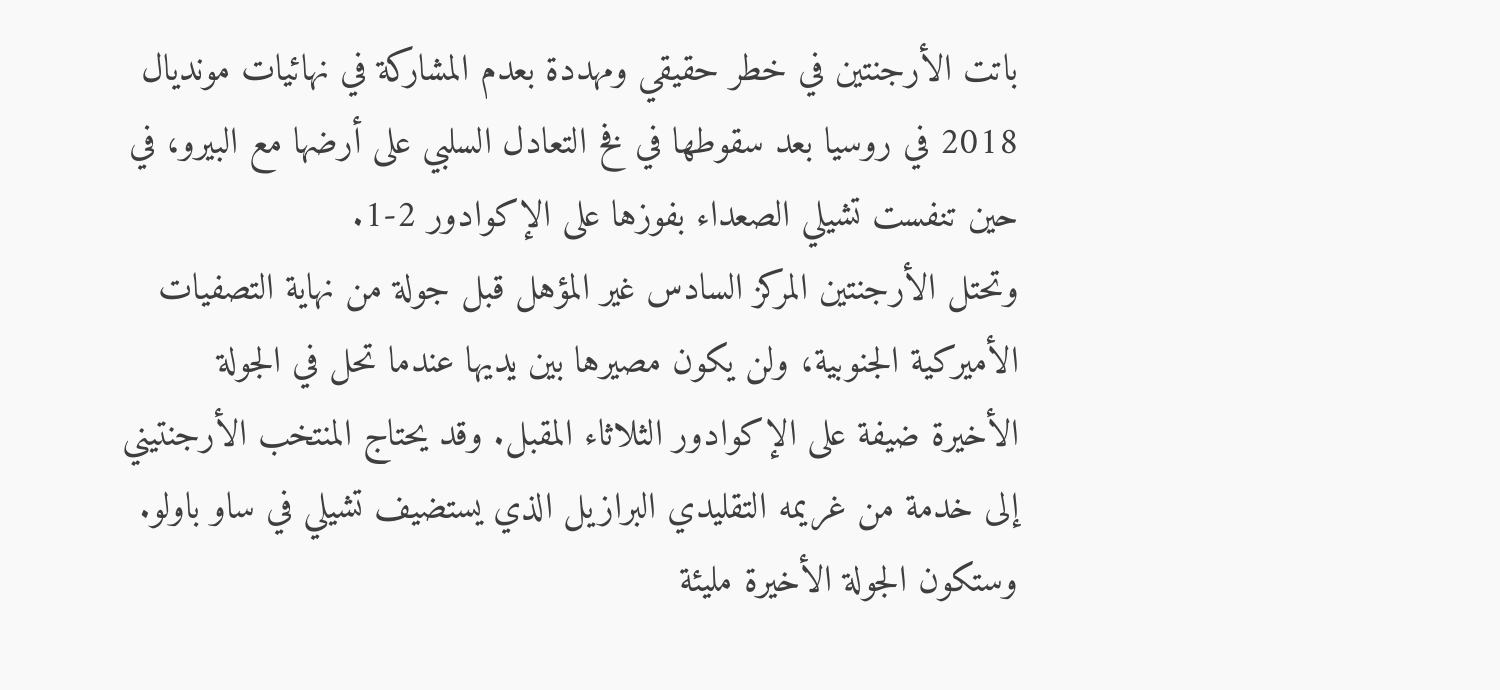باتت الأرجنتين في خطر حقيقي ومهددة بعدم المشاركة في نهائيات مونديال 2018 في روسيا بعد سقوطها في فخ التعادل السلبي على أرضها مع البيرو، في حين تنفست تشيلي الصعداء بفوزها على الإكوادور 2-1.
وتحتل الأرجنتين المركز السادس غير المؤهل قبل جولة من نهاية التصفيات الأميركية الجنوبية، ولن يكون مصيرها بين يديها عندما تحل في الجولة الأخيرة ضيفة على الإكوادور الثلاثاء المقبل. وقد يحتاج المنتخب الأرجنتيني إلى خدمة من غريمه التقليدي البرازيل الذي يستضيف تشيلي في ساو باولو.
وستكون الجولة الأخيرة مليئة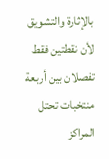بالإثارة والتشويق لأن نقطتين فقط تفصلان بين أربعة منتخبات تحتل المراكز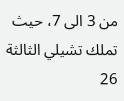من 3 الى 7، حيث تملك تشيلي الثالثة 26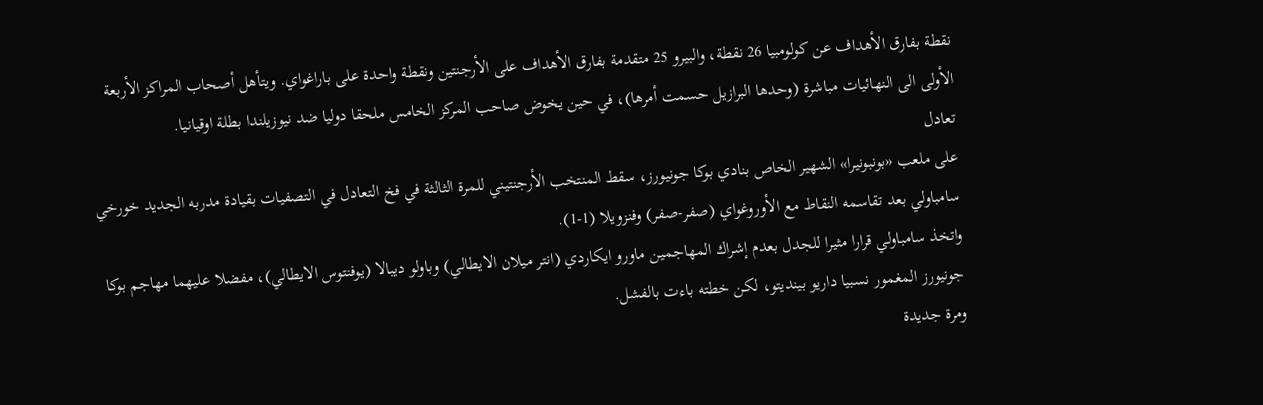نقطة بفارق الأهداف عن كولومبيا 26 نقطة، والبيرو 25 متقدمة بفارق الأهداف على الأرجنتين ونقطة واحدة على باراغواي. ويتأهل أصحاب المراكز الأربعة الأولى الى النهائيات مباشرة (وحدها البرازيل حسمت أمرها)، في حين يخوض صاحب المركز الخامس ملحقا دوليا ضد نيوزيلندا بطلة اوقيانيا.
تعادل
على ملعب «بونبونيرا» الشهير الخاص بنادي بوكا جونيورز، سقط المنتخب الأرجنتيني للمرة الثالثة في فخ التعادل في التصفيات بقيادة مدربه الجديد خورخي سامباولي بعد تقاسمه النقاط مع الأوروغواي (صفر-صفر) وفنزويلا (1-1).
واتخذ سامباولي قرارا مثيرا للجدل بعدم إشراك المهاجمين ماورو ايكاردي (انتر ميلان الايطالي) وباولو ديبالا (يوفنتوس الايطالي)، مفضلا عليهما مهاجم بوكا جونيورز المغمور نسبيا داريو بينديتو، لكن خطته باءت بالفشل.
ومرة جديدة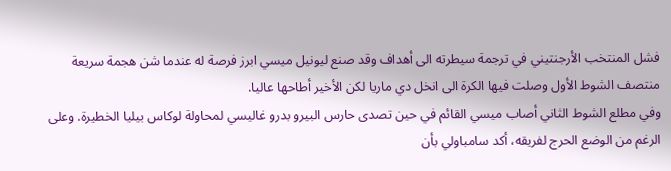فشل المنتخب الأرجنتيني في ترجمة سيطرته الى أهداف وقد صنع ليونيل ميسي ابرز فرصة له عندما شن هجمة سريعة منتصف الشوط الأول وصلت فيها الكرة الى انخل دي ماريا لكن الأخير أطاحها عاليا.
وفي مطلع الشوط الثاني أصاب ميسي القائم في حين تصدى حارس البيرو بدرو غاليسي لمحاولة لوكاس بيليا الخطيرة. وعلى الرغم من الوضع الحرج لفريقه، أكد سامباولي بأن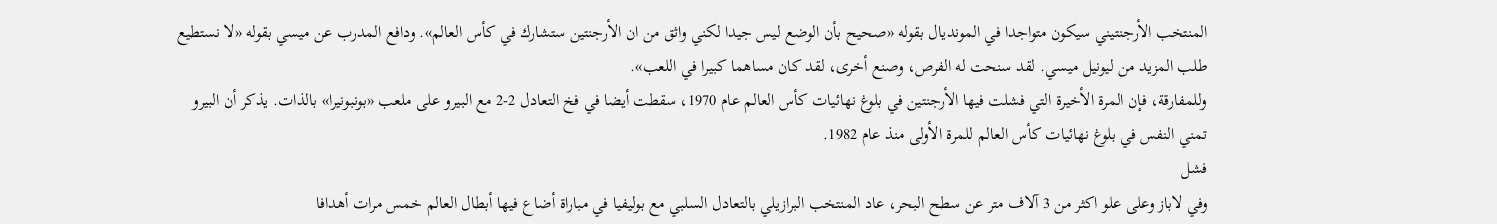المنتخب الأرجنتيني سيكون متواجدا في المونديال بقوله «صحيح بأن الوضع ليس جيدا لكني واثق من ان الأرجنتين ستشارك في كأس العالم». ودافع المدرب عن ميسي بقوله «لا نستطيع طلب المزيد من ليونيل ميسي. لقد سنحت له الفرص، وصنع أخرى، لقد كان مساهما كبيرا في اللعب».
وللمفارقة، فإن المرة الأخيرة التي فشلت فيها الأرجنتين في بلوغ نهائيات كأس العالم عام 1970، سقطت أيضا في فخ التعادل 2-2 مع البيرو على ملعب «بونبونيرا» بالذات. يذكر أن البيرو تمني النفس في بلوغ نهائيات كأس العالم للمرة الأولى منذ عام 1982.
فشل
وفي لاباز وعلى علو اكثر من 3 آلاف متر عن سطح البحر، عاد المنتخب البرازيلي بالتعادل السلبي مع بوليفيا في مباراة أضاع فيها أبطال العالم خمس مرات أهدافا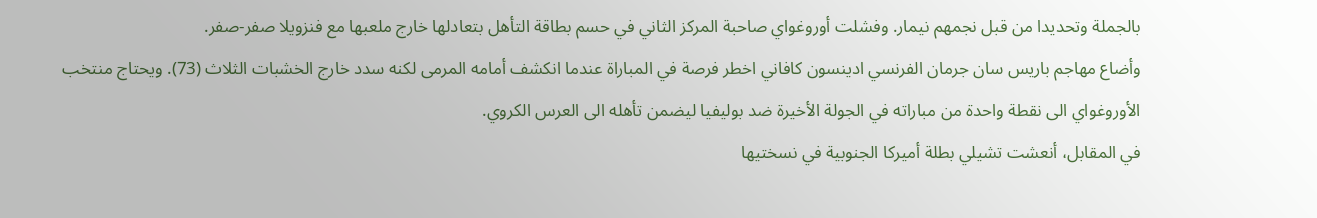بالجملة وتحديدا من قبل نجمهم نيمار. وفشلت أوروغواي صاحبة المركز الثاني في حسم بطاقة التأهل بتعادلها خارج ملعبها مع فنزويلا صفر-صفر.
وأضاع مهاجم باريس سان جرمان الفرنسي ادينسون كافاني اخطر فرصة في المباراة عندما انكشف أمامه المرمى لكنه سدد خارج الخشبات الثلاث (73). ويحتاج منتخب الأوروغواي الى نقطة واحدة من مباراته في الجولة الأخيرة ضد بوليفيا ليضمن تأهله الى العرس الكروي.
في المقابل، أنعشت تشيلي بطلة أميركا الجنوبية في نسختيها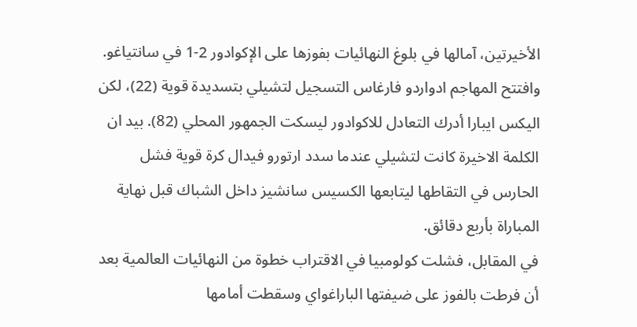الأخيرتين، آمالها في بلوغ النهائيات بفوزها على الإكوادور 2-1 في سانتياغو.
وافتتح المهاجم ادواردو فارغاس التسجيل لتشيلي بتسديدة قوية (22)، لكن اليكس ايبارا أدرك التعادل للاكوادور ليسكت الجمهور المحلي (82). بيد ان الكلمة الاخيرة كانت لتشيلي عندما سدد ارتورو فيدال كرة قوية فشل الحارس في التقاطها ليتابعها الكسيس سانشيز داخل الشباك قبل نهاية المباراة بأربع دقائق.
في المقابل، فشلت كولومبيا في الاقتراب خطوة من النهائيات العالمية بعد أن فرطت بالفوز على ضيفتها الباراغواي وسقطت أمامها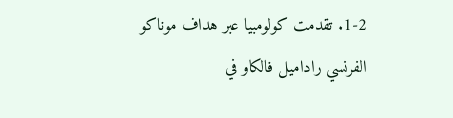1-2. تقدمت كولومبيا عبر هداف موناكو الفرنسي راداميل فالكاو في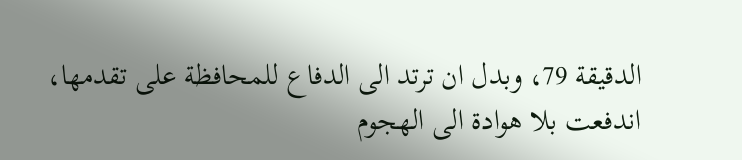الدقيقة 79، وبدل ان ترتد الى الدفاع للمحافظة على تقدمها، اندفعت بلا هوادة الى الهجوم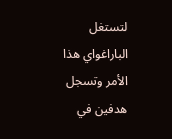لتستغل الباراغواي هذا الأمر وتسجل هدفين في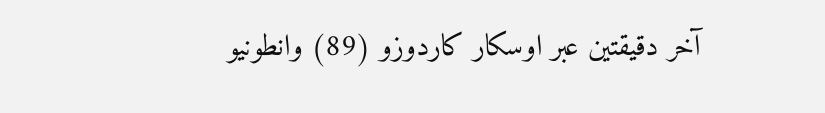آخر دقيقتين عبر اوسكار كاردوزو (89) وانطونيو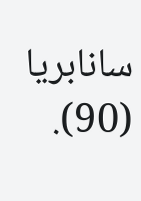سانابريا (90).